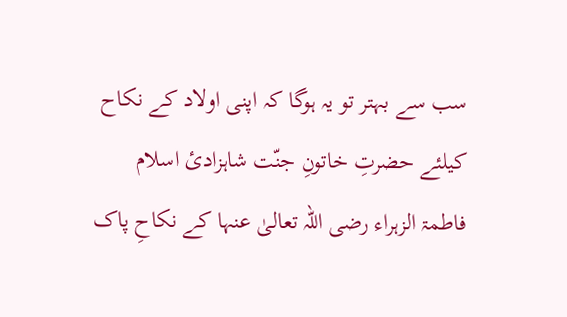سب سے بہتر تو یہ ہوگا کہ اپنی اولاد کے نکاح کیلئے حضرتِ خاتونِ جنّت شاہزادئ اسلام فاطمۃ الزہراء رضی اللہ تعالیٰ عنہا کے نکاحِ پاک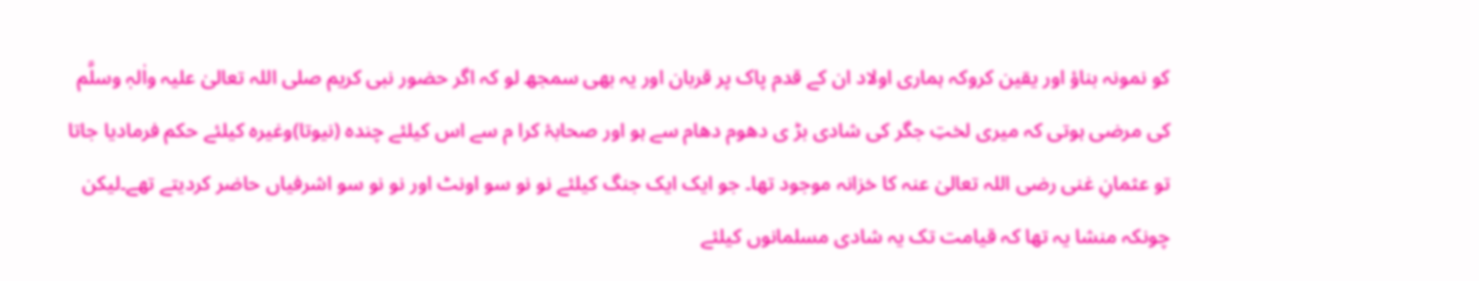کو نمونہ بناؤ اور یقین کروکہ ہماری اولاد ان کے قدم پاک پر قربان اور یہ بھی سمجھ لو کہ اگر حضور نبی کریم صلی اللہ تعالیٰ علیہ واٰلہٖ وسلَّم کی مرضی ہوتی کہ میری لختِ جگر کی شادی بڑ ی دھوم دھام سے ہو اور صحابۂ کرا م سے اس کیلئے چندہ (نیوتا)وغیرہ کیلئے حکم فرمادیا جاتا تو عثمانِ غنی رضی اللہ تعالیٰ عنہ کا خزانہ موجود تھا۔ جو ایک ایک جنگ کیلئے نو نو سو اونٹ اور نو نو سو اشرفیاں حاضر کردیتے تھے۔لیکن چونکہ منشا یہ تھا کہ قیامت تک یہ شادی مسلمانوں کیلئے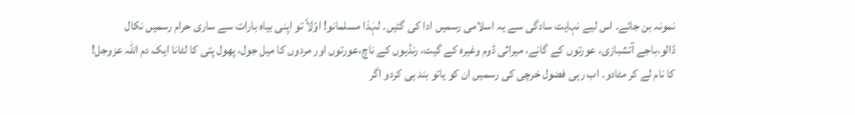نمونہ بن جائے۔ اس لیے نہایت سادگی سے یہ اسلامی رسمیں ادا کی گئیں۔ لہٰذا مسلمانو! اوّلاً تو اپنی بیاہ بارات سے ساری حرام رسمیں نکال ڈالو،باجے آتشبازی، عورتوں کے گانے، میراثی ڈوم وغیرہ کے گیت، رنڈیوں کے ناچ،عورتوں اور مردوں کا میل جول، پھول پتی کا لٹانا ایک دم اللہ عزوجل! کا نام لے کر مٹادو۔ اب رہی فضول خرچی کی رسمیں ان کو یاتو بند ہی کردو اگر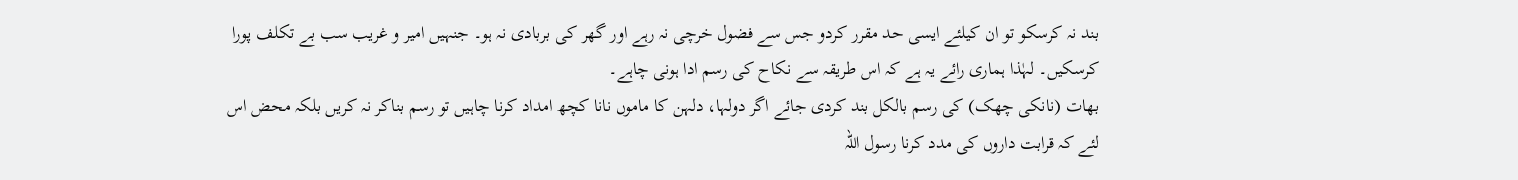بند نہ کرسکو تو ان کیلئے ایسی حد مقرر کردو جس سے فضول خرچی نہ رہے اور گھر کی بربادی نہ ہو۔ جنہیں امیر و غریب سب بے تکلف پورا کرسکیں۔ لہٰذا ہماری رائے یہ ہے کہ اس طریقہ سے نکاح کی رسم ادا ہونی چاہے۔
بھات (نانکی چھک) کی رسم بالکل بند کردی جائے اگر دولہا، دلہن کا ماموں نانا کچھ امداد کرنا چاہیں تو رسم بناکر نہ کریں بلکہ محض اس لئے کہ قرابت داروں کی مدد کرنا رسول اللہ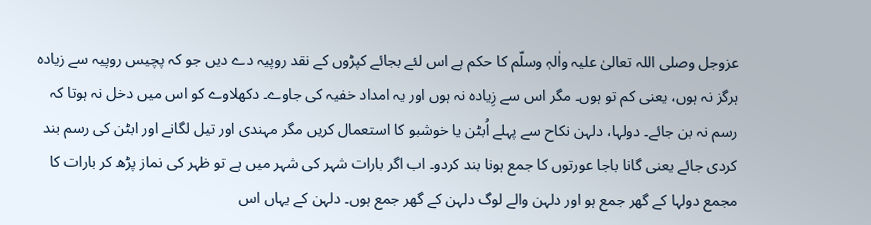عزوجل وصلی اللہ تعالیٰ علیہ واٰلہٖ وسلّم کا حکم ہے اس لئے بجائے کپڑوں کے نقد روپیہ دے دیں جو کہ پچیس روپیہ سے زیادہ ہرگز نہ ہوں، یعنی کم تو ہوں۔ مگر اس سے زِیادہ نہ ہوں اور یہ امداد خفیہ کی جاوے۔ دکھلاوے کو اس میں دخل نہ ہوتا کہ رسم نہ بن جائے۔ دولہا، دلہن نکاح سے پہلے اُبٹن یا خوشبو کا استعمال کریں مگر مہندی اور تیل لگانے اور ابٹن کی رسم بند کردی جائے یعنی گانا باجا عورتوں کا جمع ہونا بند کردو۔ اب اگر بارات شہر کی شہر میں ہے تو ظہر کی نماز پڑھ کر بارات کا مجمع دولہا کے گھر جمع ہو اور دلہن والے لوگ دلہن کے گھر جمع ہوں۔ دلہن کے یہاں اس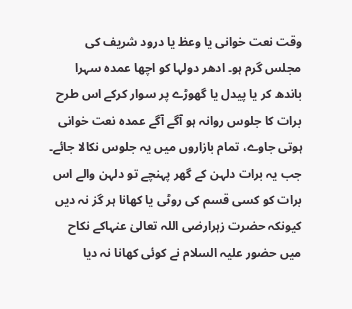وقت نعت خوانی یا وعظ یا درود شریف کی مجلس گرم ہو۔ ادھر دولہا کو اچھا عمدہ سہرا باندھ کر یا پیدل یا گھوڑے پر سوار کرکے اس طرح برات کا جلوس روانہ ہو آگے آگے عمدہ نعت خوانی ہوتی جاوے، تمام بازاروں میں یہ جلوس نکالا جائے۔ جب یہ برات دلہن کے گھر پہنچے تو دلہن والے اس برات کو کسی قسم کی روٹی یا کھانا ہر گز نہ دیں کیونکہ حضرت زہرارضی اللہ تعالیٰ عنہاکے نکاح میں حضور علیہ السلام نے کوئی کھانا نہ دیا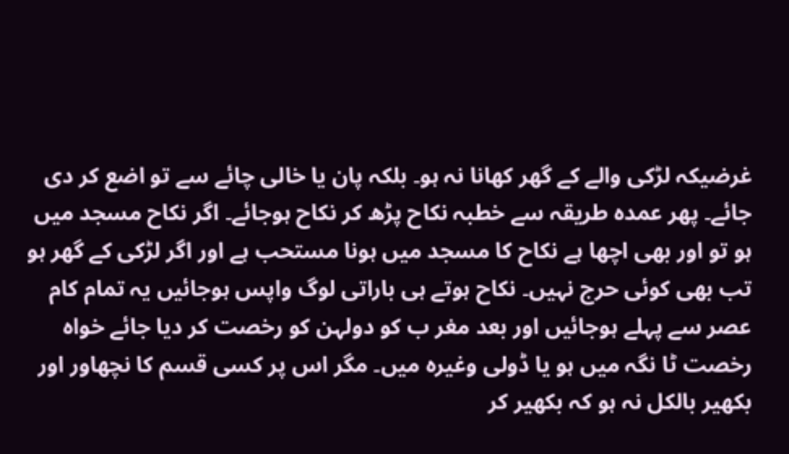غرضیکہ لڑکی والے کے گھر کھانا نہ ہو۔ بلکہ پان یا خالی چائے سے تو اضع کر دی جائے۔ پھر عمدہ طریقہ سے خطبہ نکاح پڑھ کر نکاح ہوجائے۔ اگر نکاح مسجد میں ہو تو اور بھی اچھا ہے نکاح کا مسجد میں ہونا مستحب ہے اور اگر لڑکی کے گھر ہو تب بھی کوئی حرج نہیں۔ نکاح ہوتے ہی باراتی لوگ واپس ہوجائیں یہ تمام کام عصر سے پہلے ہوجائیں اور بعد مغر ب کو دولہن کو رخصت کر دیا جائے خواہ رخصت ٹا نگہ میں ہو یا ڈولی وغیرہ میں۔ مگر اس پر کسی قسم کا نچھاور اور بکھیر بالکل نہ ہو کہ بکھیر کر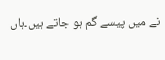نے میں پیسے گم ہو جاتے ہیں۔ہاں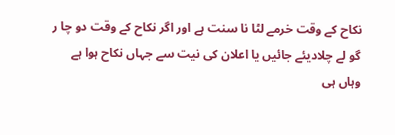نکاح کے وقت خرمے لٹا نا سنت ہے اور اگر نکاح کے وقت دو چا ر گو لے چلادیئے جائیں یا اعلان کی نیت سے جہاں نکاح ہوا ہے وہاں ہی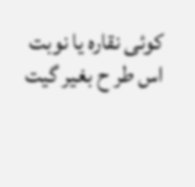کوئی نقارہ یا نوبت اس طر ح بغیر گیت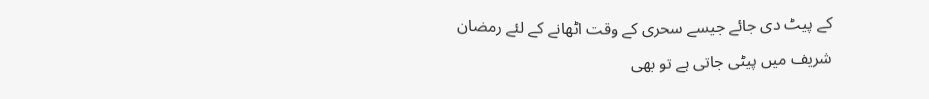کے پیٹ دی جائے جیسے سحری کے وقت اٹھانے کے لئے رمضان شریف میں پیٹی جاتی ہے تو بھی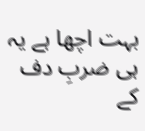بہت اچھا ہے یہ ہی ضربِ دف کے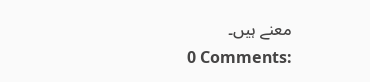معنے ہیں۔
0 Comments: